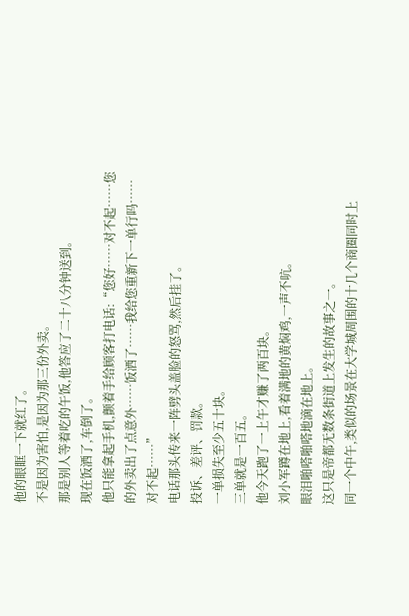他的眼眶一下就红了。
不是因为害怕,是因为那三份外卖。
那是别人等着吃的午饭,他答应了二十八分钟送到。
现在饭洒了,车倒了。
他只能拿起手机,颤着手给顾客打电话:“您好……对不起……您的外卖出了点意外……饭洒了……我给您重新下一单行吗……对不起……”
电话那头传来一阵劈头盖脸的怒骂,然后挂了。
投诉、差评、罚款。
一单损失至少五十块。
三单就是一百五。
他今天跑了一上午才赚了两百块。
刘小军蹲在地上,看着满地的黄焖鸡,一声不吭。
眼泪啪嗒啪嗒地滴在地上。
这只是帝都无数条街道上发生的故事之一。
同一个中午,类似的场景在大学城周围的十几个商圈同时上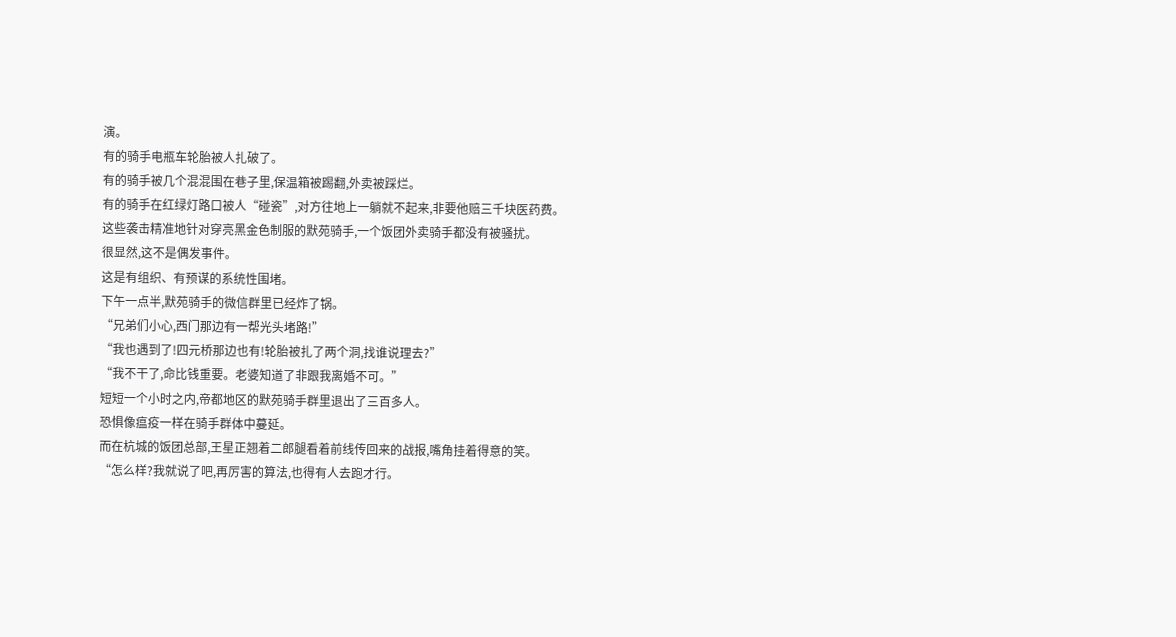演。
有的骑手电瓶车轮胎被人扎破了。
有的骑手被几个混混围在巷子里,保温箱被踢翻,外卖被踩烂。
有的骑手在红绿灯路口被人“碰瓷”,对方往地上一躺就不起来,非要他赔三千块医药费。
这些袭击精准地针对穿亮黑金色制服的默苑骑手,一个饭团外卖骑手都没有被骚扰。
很显然,这不是偶发事件。
这是有组织、有预谋的系统性围堵。
下午一点半,默苑骑手的微信群里已经炸了锅。
“兄弟们小心,西门那边有一帮光头堵路!”
“我也遇到了!四元桥那边也有!轮胎被扎了两个洞,找谁说理去?”
“我不干了,命比钱重要。老婆知道了非跟我离婚不可。”
短短一个小时之内,帝都地区的默苑骑手群里退出了三百多人。
恐惧像瘟疫一样在骑手群体中蔓延。
而在杭城的饭团总部,王星正翘着二郎腿看着前线传回来的战报,嘴角挂着得意的笑。
“怎么样?我就说了吧,再厉害的算法,也得有人去跑才行。